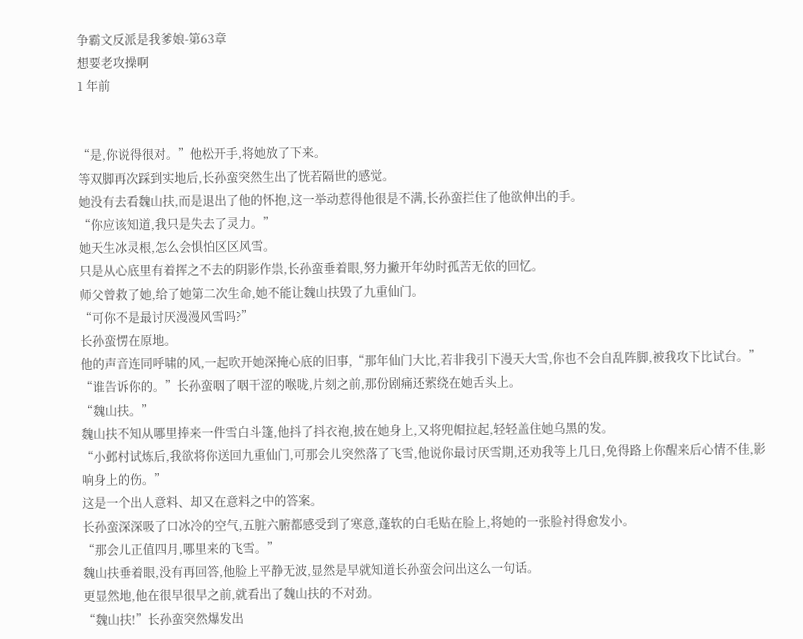争霸文反派是我爹娘-第63章
想要老攻操啊
1 年前


“是,你说得很对。”他松开手,将她放了下来。
等双脚再次踩到实地后,长孙蛮突然生出了恍若隔世的感觉。
她没有去看魏山扶,而是退出了他的怀抱,这一举动惹得他很是不满,长孙蛮拦住了他欲伸出的手。
“你应该知道,我只是失去了灵力。”
她天生冰灵根,怎么会惧怕区区风雪。
只是从心底里有着挥之不去的阴影作祟,长孙蛮垂着眼,努力撇开年幼时孤苦无依的回忆。
师父曾救了她,给了她第二次生命,她不能让魏山扶毁了九重仙门。
“可你不是最讨厌漫漫风雪吗?”
长孙蛮愣在原地。
他的声音连同呼啸的风,一起吹开她深掩心底的旧事,“那年仙门大比,若非我引下漫天大雪,你也不会自乱阵脚,被我攻下比试台。”
“谁告诉你的。”长孙蛮咽了咽干涩的喉咙,片刻之前,那份剧痛还萦绕在她舌头上。
“魏山扶。”
魏山扶不知从哪里捧来一件雪白斗篷,他抖了抖衣袍,披在她身上,又将兜帽拉起,轻轻盖住她乌黑的发。
“小邺村试炼后,我欲将你送回九重仙门,可那会儿突然落了飞雪,他说你最讨厌雪期,还劝我等上几日,免得路上你醒来后心情不佳,影响身上的伤。”
这是一个出人意料、却又在意料之中的答案。
长孙蛮深深吸了口冰冷的空气,五脏六腑都感受到了寒意,蓬软的白毛贴在脸上,将她的一张脸衬得愈发小。
“那会儿正值四月,哪里来的飞雪。”
魏山扶垂着眼,没有再回答,他脸上平静无波,显然是早就知道长孙蛮会问出这么一句话。
更显然地,他在很早很早之前,就看出了魏山扶的不对劲。
“魏山扶!”长孙蛮突然爆发出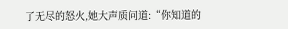了无尽的怒火,她大声质问道:“你知道的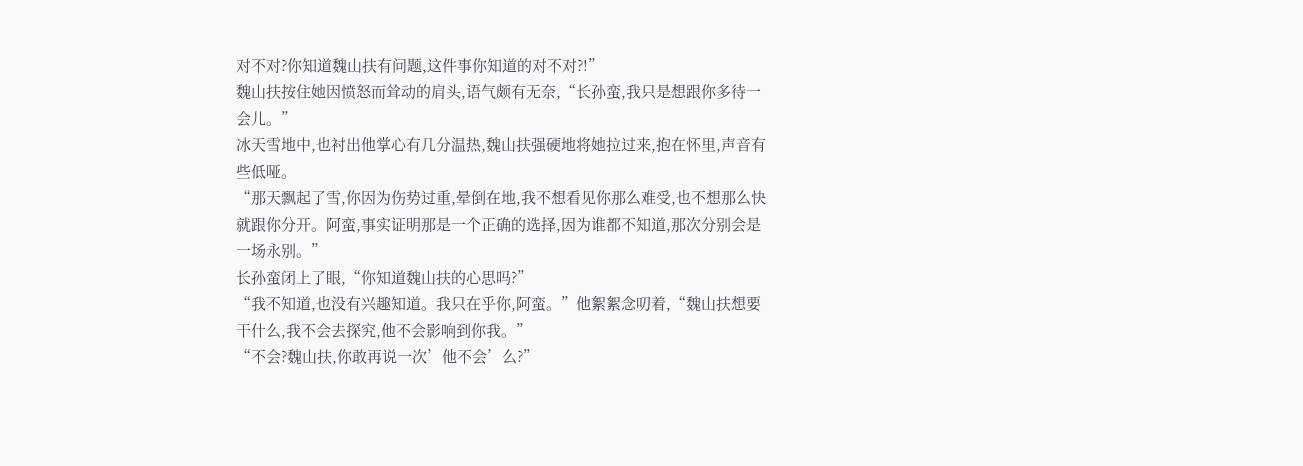对不对?你知道魏山扶有问题,这件事你知道的对不对?!”
魏山扶按住她因愤怒而耸动的肩头,语气颇有无奈,“长孙蛮,我只是想跟你多待一会儿。”
冰天雪地中,也衬出他掌心有几分温热,魏山扶强硬地将她拉过来,抱在怀里,声音有些低哑。
“那天飘起了雪,你因为伤势过重,晕倒在地,我不想看见你那么难受,也不想那么快就跟你分开。阿蛮,事实证明那是一个正确的选择,因为谁都不知道,那次分别会是一场永别。”
长孙蛮闭上了眼,“你知道魏山扶的心思吗?”
“我不知道,也没有兴趣知道。我只在乎你,阿蛮。”他絮絮念叨着,“魏山扶想要干什么,我不会去探究,他不会影响到你我。”
“不会?魏山扶,你敢再说一次’他不会’么?”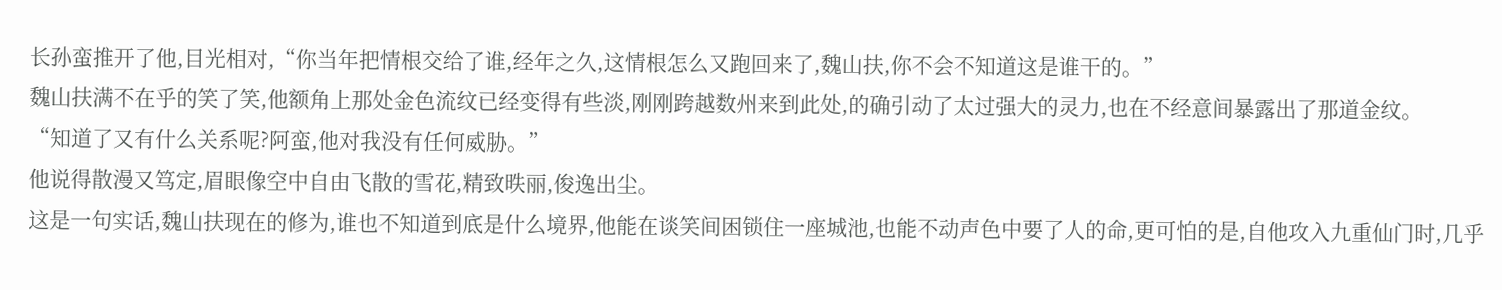长孙蛮推开了他,目光相对,“你当年把情根交给了谁,经年之久,这情根怎么又跑回来了,魏山扶,你不会不知道这是谁干的。”
魏山扶满不在乎的笑了笑,他额角上那处金色流纹已经变得有些淡,刚刚跨越数州来到此处,的确引动了太过强大的灵力,也在不经意间暴露出了那道金纹。
“知道了又有什么关系呢?阿蛮,他对我没有任何威胁。”
他说得散漫又笃定,眉眼像空中自由飞散的雪花,精致昳丽,俊逸出尘。
这是一句实话,魏山扶现在的修为,谁也不知道到底是什么境界,他能在谈笑间困锁住一座城池,也能不动声色中要了人的命,更可怕的是,自他攻入九重仙门时,几乎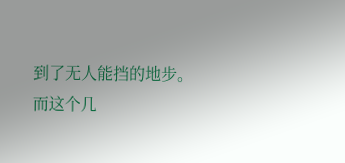到了无人能挡的地步。
而这个几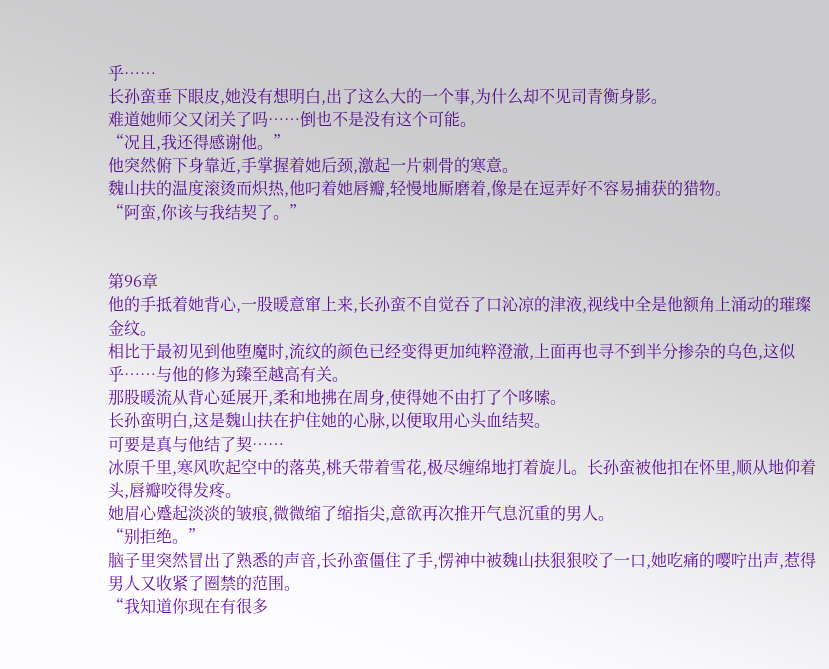乎……
长孙蛮垂下眼皮,她没有想明白,出了这么大的一个事,为什么却不见司青衡身影。
难道她师父又闭关了吗……倒也不是没有这个可能。
“况且,我还得感谢他。”
他突然俯下身靠近,手掌握着她后颈,激起一片刺骨的寒意。
魏山扶的温度滚烫而炽热,他叼着她唇瓣,轻慢地厮磨着,像是在逗弄好不容易捕获的猎物。
“阿蛮,你该与我结契了。”


第96章
他的手抵着她背心,一股暖意窜上来,长孙蛮不自觉吞了口沁凉的津液,视线中全是他额角上涌动的璀璨金纹。
相比于最初见到他堕魔时,流纹的颜色已经变得更加纯粹澄澈,上面再也寻不到半分掺杂的乌色,这似乎……与他的修为臻至越高有关。
那股暖流从背心延展开,柔和地拂在周身,使得她不由打了个哆嗦。
长孙蛮明白,这是魏山扶在护住她的心脉,以便取用心头血结契。
可要是真与他结了契……
冰原千里,寒风吹起空中的落英,桃夭带着雪花,极尽缠绵地打着旋儿。长孙蛮被他扣在怀里,顺从地仰着头,唇瓣咬得发疼。
她眉心蹙起淡淡的皱痕,微微缩了缩指尖,意欲再次推开气息沉重的男人。
“别拒绝。”
脑子里突然冒出了熟悉的声音,长孙蛮僵住了手,愣神中被魏山扶狠狠咬了一口,她吃痛的嘤咛出声,惹得男人又收紧了圈禁的范围。
“我知道你现在有很多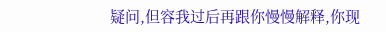疑问,但容我过后再跟你慢慢解释,你现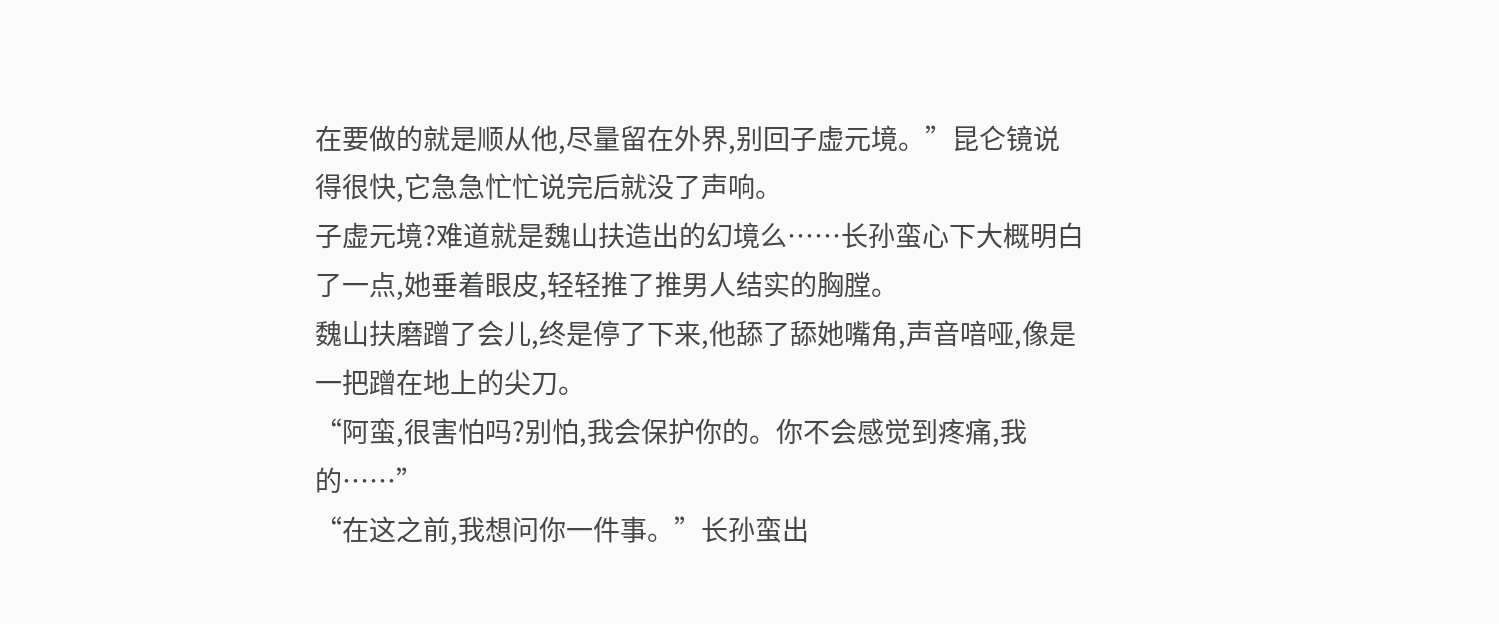在要做的就是顺从他,尽量留在外界,别回子虚元境。”昆仑镜说得很快,它急急忙忙说完后就没了声响。
子虚元境?难道就是魏山扶造出的幻境么……长孙蛮心下大概明白了一点,她垂着眼皮,轻轻推了推男人结实的胸膛。
魏山扶磨蹭了会儿,终是停了下来,他舔了舔她嘴角,声音喑哑,像是一把蹭在地上的尖刀。
“阿蛮,很害怕吗?别怕,我会保护你的。你不会感觉到疼痛,我的……”
“在这之前,我想问你一件事。”长孙蛮出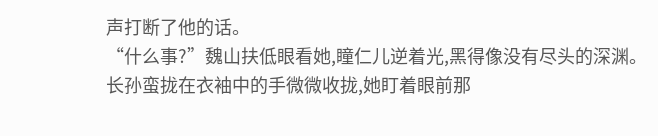声打断了他的话。
“什么事?”魏山扶低眼看她,瞳仁儿逆着光,黑得像没有尽头的深渊。
长孙蛮拢在衣袖中的手微微收拢,她盯着眼前那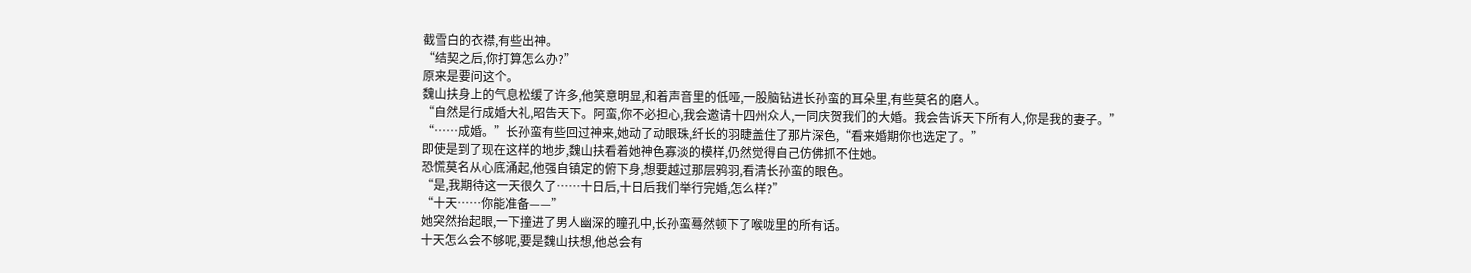截雪白的衣襟,有些出神。
“结契之后,你打算怎么办?”
原来是要问这个。
魏山扶身上的气息松缓了许多,他笑意明显,和着声音里的低哑,一股脑钻进长孙蛮的耳朵里,有些莫名的磨人。
“自然是行成婚大礼,昭告天下。阿蛮,你不必担心,我会邀请十四州众人,一同庆贺我们的大婚。我会告诉天下所有人,你是我的妻子。”
“……成婚。”长孙蛮有些回过神来,她动了动眼珠,纤长的羽睫盖住了那片深色,“看来婚期你也选定了。”
即使是到了现在这样的地步,魏山扶看着她神色寡淡的模样,仍然觉得自己仿佛抓不住她。
恐慌莫名从心底涌起,他强自镇定的俯下身,想要越过那层鸦羽,看清长孙蛮的眼色。
“是,我期待这一天很久了……十日后,十日后我们举行完婚,怎么样?”
“十天……你能准备——”
她突然抬起眼,一下撞进了男人幽深的瞳孔中,长孙蛮蓦然顿下了喉咙里的所有话。
十天怎么会不够呢,要是魏山扶想,他总会有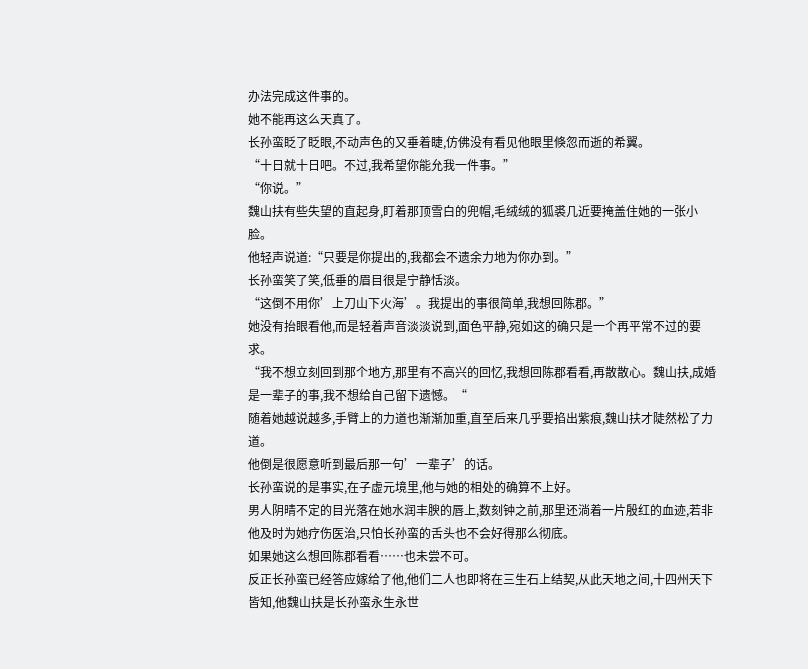办法完成这件事的。
她不能再这么天真了。
长孙蛮眨了眨眼,不动声色的又垂着睫,仿佛没有看见他眼里倏忽而逝的希翼。
“十日就十日吧。不过,我希望你能允我一件事。”
“你说。”
魏山扶有些失望的直起身,盯着那顶雪白的兜帽,毛绒绒的狐裘几近要掩盖住她的一张小脸。
他轻声说道:“只要是你提出的,我都会不遗余力地为你办到。”
长孙蛮笑了笑,低垂的眉目很是宁静恬淡。
“这倒不用你’上刀山下火海’。我提出的事很简单,我想回陈郡。”
她没有抬眼看他,而是轻着声音淡淡说到,面色平静,宛如这的确只是一个再平常不过的要求。
“我不想立刻回到那个地方,那里有不高兴的回忆,我想回陈郡看看,再散散心。魏山扶,成婚是一辈子的事,我不想给自己留下遗憾。“
随着她越说越多,手臂上的力道也渐渐加重,直至后来几乎要掐出紫痕,魏山扶才陡然松了力道。
他倒是很愿意听到最后那一句’一辈子’的话。
长孙蛮说的是事实,在子虚元境里,他与她的相处的确算不上好。
男人阴晴不定的目光落在她水润丰腴的唇上,数刻钟之前,那里还淌着一片殷红的血迹,若非他及时为她疗伤医治,只怕长孙蛮的舌头也不会好得那么彻底。
如果她这么想回陈郡看看……也未尝不可。
反正长孙蛮已经答应嫁给了他,他们二人也即将在三生石上结契,从此天地之间,十四州天下皆知,他魏山扶是长孙蛮永生永世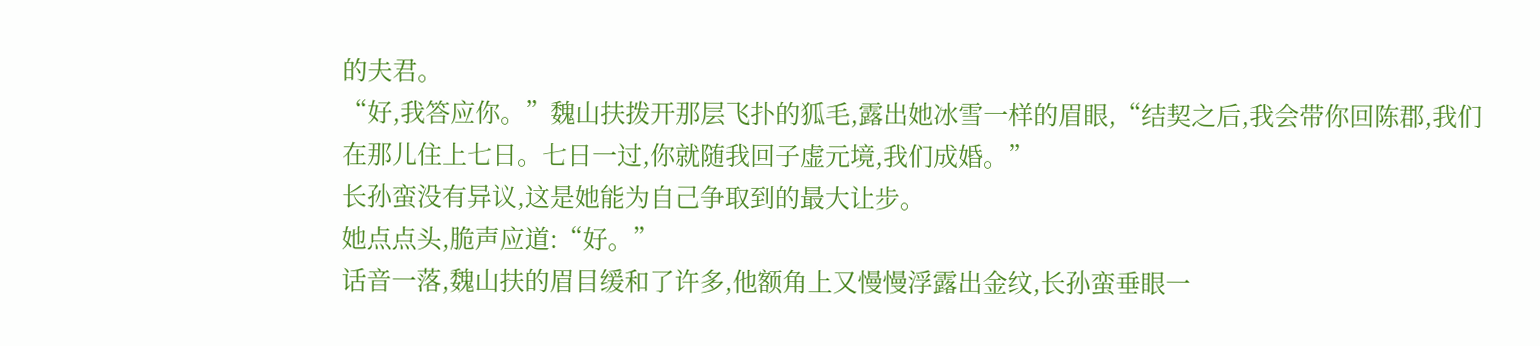的夫君。
“好,我答应你。”魏山扶拨开那层飞扑的狐毛,露出她冰雪一样的眉眼,“结契之后,我会带你回陈郡,我们在那儿住上七日。七日一过,你就随我回子虚元境,我们成婚。”
长孙蛮没有异议,这是她能为自己争取到的最大让步。
她点点头,脆声应道:“好。”
话音一落,魏山扶的眉目缓和了许多,他额角上又慢慢浮露出金纹,长孙蛮垂眼一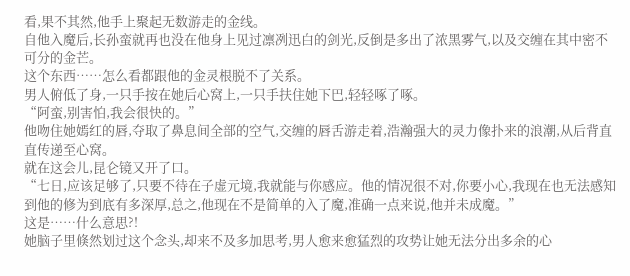看,果不其然,他手上聚起无数游走的金线。
自他入魔后,长孙蛮就再也没在他身上见过凛冽迅白的剑光,反倒是多出了浓黑雾气,以及交缠在其中密不可分的金芒。
这个东西……怎么看都跟他的金灵根脱不了关系。
男人俯低了身,一只手按在她后心窝上,一只手扶住她下巴,轻轻啄了啄。
“阿蛮,别害怕,我会很快的。”
他吻住她嫣红的唇,夺取了鼻息间全部的空气,交缠的唇舌游走着,浩瀚强大的灵力像扑来的浪潮,从后背直直传递至心窝。
就在这会儿,昆仑镜又开了口。
“七日,应该足够了,只要不待在子虚元境,我就能与你感应。他的情况很不对,你要小心,我现在也无法感知到他的修为到底有多深厚,总之,他现在不是简单的入了魔,准确一点来说,他并未成魔。”
这是……什么意思?!
她脑子里倏然划过这个念头,却来不及多加思考,男人愈来愈猛烈的攻势让她无法分出多余的心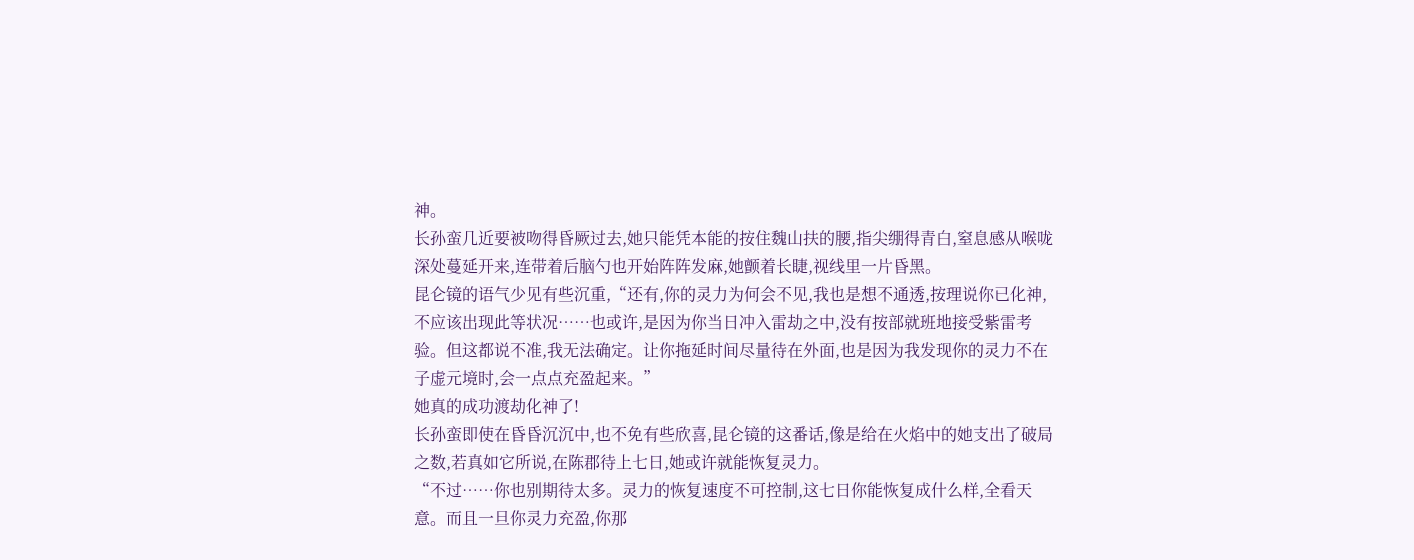神。
长孙蛮几近要被吻得昏厥过去,她只能凭本能的按住魏山扶的腰,指尖绷得青白,窒息感从喉咙深处蔓延开来,连带着后脑勺也开始阵阵发麻,她颤着长睫,视线里一片昏黑。
昆仑镜的语气少见有些沉重,“还有,你的灵力为何会不见,我也是想不通透,按理说你已化神,不应该出现此等状况……也或许,是因为你当日冲入雷劫之中,没有按部就班地接受紫雷考验。但这都说不准,我无法确定。让你拖延时间尽量待在外面,也是因为我发现你的灵力不在子虚元境时,会一点点充盈起来。”
她真的成功渡劫化神了!
长孙蛮即使在昏昏沉沉中,也不免有些欣喜,昆仑镜的这番话,像是给在火焰中的她支出了破局之数,若真如它所说,在陈郡待上七日,她或许就能恢复灵力。
“不过……你也别期待太多。灵力的恢复速度不可控制,这七日你能恢复成什么样,全看天意。而且一旦你灵力充盈,你那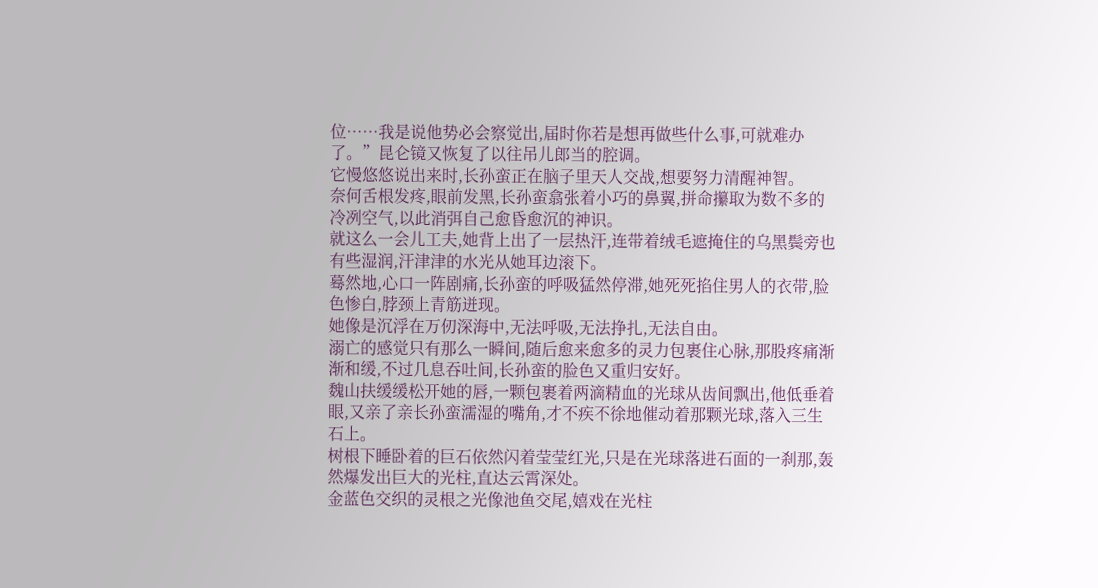位……我是说他势必会察觉出,届时你若是想再做些什么事,可就难办了。”昆仑镜又恢复了以往吊儿郎当的腔调。
它慢悠悠说出来时,长孙蛮正在脑子里天人交战,想要努力清醒神智。
奈何舌根发疼,眼前发黑,长孙蛮翕张着小巧的鼻翼,拼命攥取为数不多的冷冽空气,以此消弭自己愈昏愈沉的神识。
就这么一会儿工夫,她背上出了一层热汗,连带着绒毛遮掩住的乌黑鬓旁也有些湿润,汗津津的水光从她耳边滚下。
蓦然地,心口一阵剧痛,长孙蛮的呼吸猛然停滞,她死死掐住男人的衣带,脸色惨白,脖颈上青筋迸现。
她像是沉浮在万仞深海中,无法呼吸,无法挣扎,无法自由。
溺亡的感觉只有那么一瞬间,随后愈来愈多的灵力包裹住心脉,那股疼痛渐渐和缓,不过几息吞吐间,长孙蛮的脸色又重归安好。
魏山扶缓缓松开她的唇,一颗包裹着两滴精血的光球从齿间飘出,他低垂着眼,又亲了亲长孙蛮濡湿的嘴角,才不疾不徐地催动着那颗光球,落入三生石上。
树根下睡卧着的巨石依然闪着莹莹红光,只是在光球落进石面的一刹那,轰然爆发出巨大的光柱,直达云霄深处。
金蓝色交织的灵根之光像池鱼交尾,嬉戏在光柱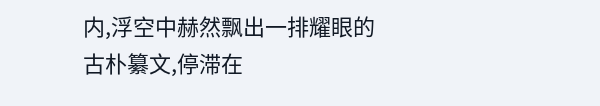内,浮空中赫然飘出一排耀眼的古朴纂文,停滞在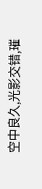空中良久,光影交错,璀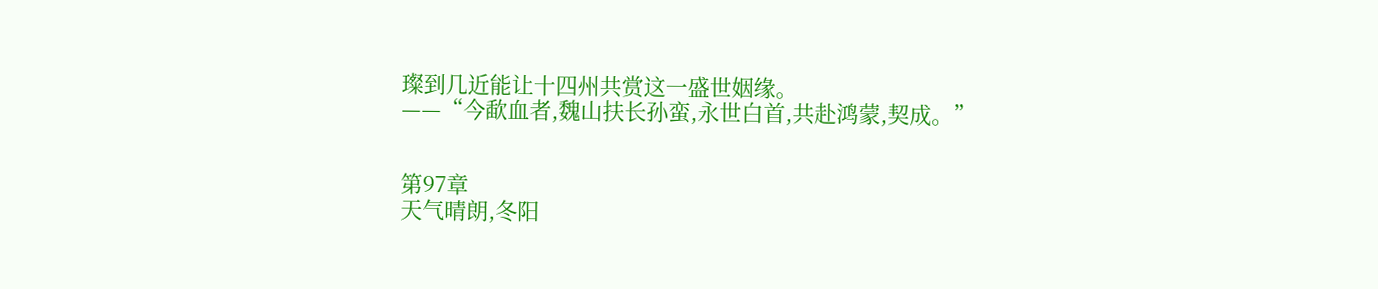璨到几近能让十四州共赏这一盛世姻缘。
——“今歃血者,魏山扶长孙蛮,永世白首,共赴鸿蒙,契成。”


第97章
天气晴朗,冬阳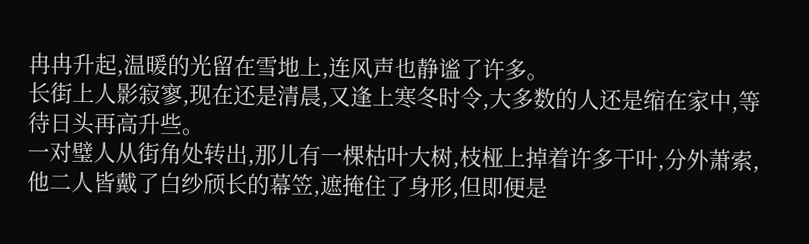冉冉升起,温暖的光留在雪地上,连风声也静谧了许多。
长街上人影寂寥,现在还是清晨,又逢上寒冬时令,大多数的人还是缩在家中,等待日头再高升些。
一对璧人从街角处转出,那儿有一棵枯叶大树,枝桠上掉着许多干叶,分外萧索,他二人皆戴了白纱颀长的幕笠,遮掩住了身形,但即便是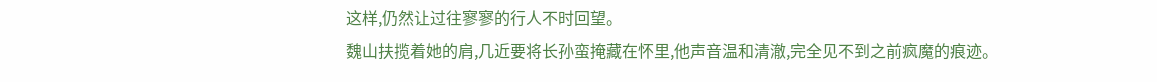这样,仍然让过往寥寥的行人不时回望。
魏山扶揽着她的肩,几近要将长孙蛮掩藏在怀里,他声音温和清澈,完全见不到之前疯魔的痕迹。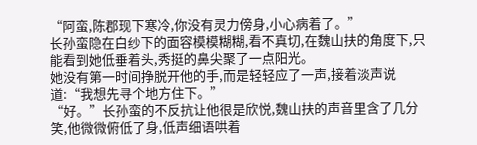“阿蛮,陈郡现下寒冷,你没有灵力傍身,小心病着了。”
长孙蛮隐在白纱下的面容模模糊糊,看不真切,在魏山扶的角度下,只能看到她低垂着头,秀挺的鼻尖聚了一点阳光。
她没有第一时间挣脱开他的手,而是轻轻应了一声,接着淡声说道:“我想先寻个地方住下。”
“好。”长孙蛮的不反抗让他很是欣悦,魏山扶的声音里含了几分笑,他微微俯低了身,低声细语哄着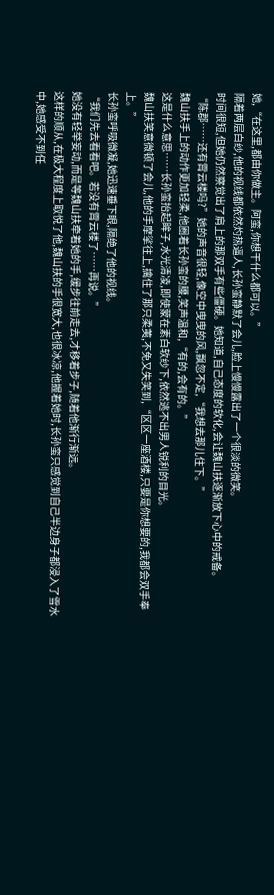她,“在这里,都由你做主。阿蛮,你想干什么都可以。”
隔着两层白纱,他的视线都依然灼热逼人,长孙蛮静默了会儿,脸上慢慢露出了一个很淡的微笑。
时间很短,但她仍然察觉出了肩上的那双手有些僵硬。她知道,自己态度的软化,会让魏山扶逐渐放下心中的戒备。
“陈郡……还有霄云楼吗?”她的声音很轻,像空中曳曳的风,飘忽不定,“我想去那儿住下。”
魏山扶手上的动作更加轻柔,他圈着长孙蛮的腰,笑声温和,“有的,会有的。”
这是什么意思……长孙蛮抬起眸子,水光清凌,即使蒙在素白软纱下,依然逃不出男人锐利的目光。
魏山扶笑意微顿了会儿,他的手摩挲往上,擒住了那只柔荑,不免又失笑到,“区区一座酒楼,只要是你想要的,我都会双手奉上。”
长孙蛮呼吸微凝,她迅速垂下眼,隔绝了他的视线。
“我们先去看看吧。若没有霄云楼了……再说。”
她没有轻举妄动,而是等魏山扶牵着她的手,缓步往前走去,才移着步子,随着他渐行渐远。
这样的顺从,在极大程度上取悦了他,魏山扶的手很宽大,也很冰凉,他握着她时,长孙蛮只感觉到自己半边身子都浸入了雪水中,她感受不到任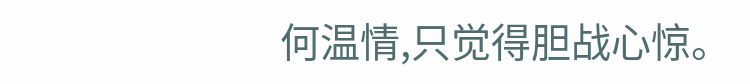何温情,只觉得胆战心惊。